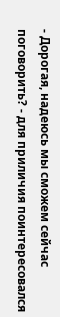- Дорогая, надеюсь мы сможем сейчас поговорить? - для приличия поинтересовался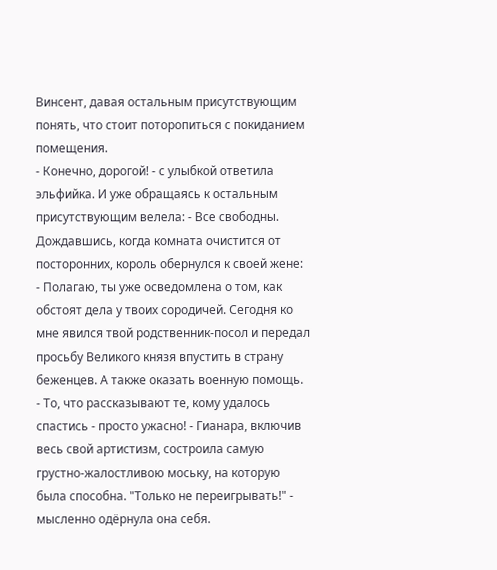Винсент, давая остальным присутствующим понять, что стоит поторопиться с покиданием помещения.
- Конечно, дорогой! - с улыбкой ответила эльфийка. И уже обращаясь к остальным присутствующим велела: - Все свободны.
Дождавшись, когда комната очистится от посторонних, король обернулся к своей жене:
- Полагаю, ты уже осведомлена о том, как обстоят дела у твоих сородичей. Сегодня ко мне явился твой родственник-посол и передал просьбу Великого князя впустить в страну беженцев. А также оказать военную помощь.
- То, что рассказывают те, кому удалось спастись - просто ужасно! - Гианара, включив весь свой артистизм, состроила самую грустно-жалостливою моську, на которую была способна. "Только не переигрывать!" - мысленно одёрнула она себя.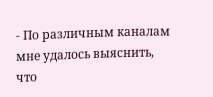- По различным каналам мне удалось выяснить, что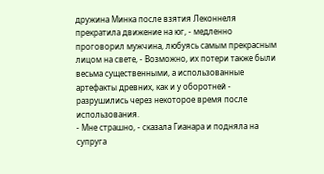дружина Минка после взятия Леконнеля прекратила движение на юг, - медленно проговорил мужчина, любуясь самым прекрасным лицом на свете, - Возможно, их потери также были весьма существенными, а использованные артефакты древних, как и у оборотней - разрушились через некоторое время после использования.
- Мне страшно, - сказала Гианара и подняла на супруга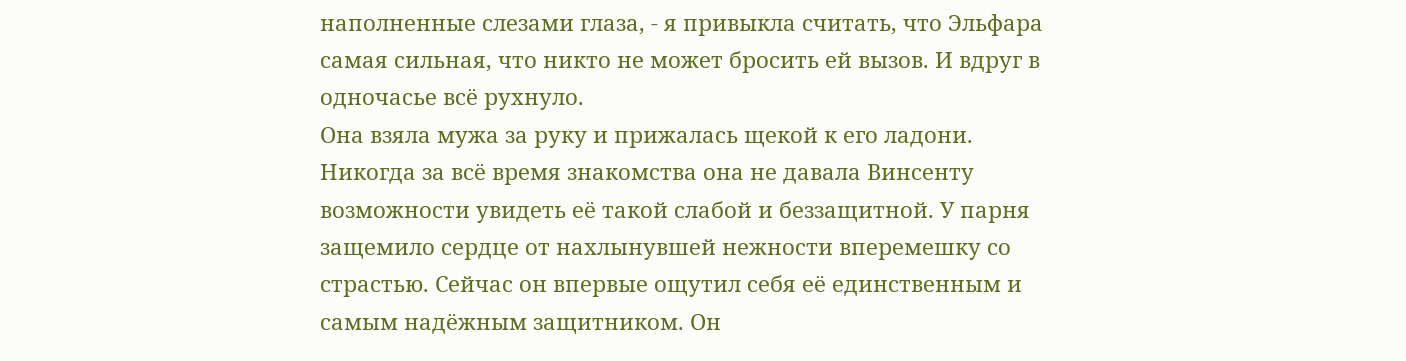наполненные слезами глаза, - я привыкла считать, что Эльфара самая сильная, что никто не может бросить ей вызов. И вдруг в одночасье всё рухнуло.
Она взяла мужа за руку и прижалась щекой к его ладони. Никогда за всё время знакомства она не давала Винсенту возможности увидеть её такой слабой и беззащитной. У парня защемило сердце от нахлынувшей нежности вперемешку со страстью. Сейчас он впервые ощутил себя её единственным и самым надёжным защитником. Он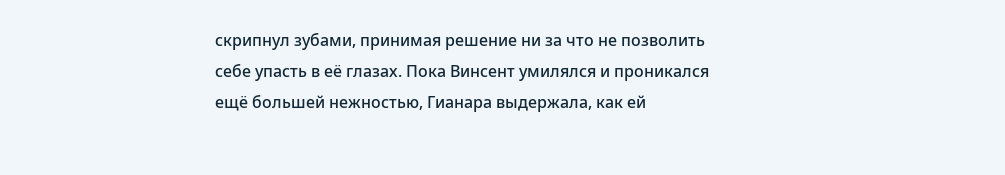скрипнул зубами, принимая решение ни за что не позволить себе упасть в её глазах. Пока Винсент умилялся и проникался ещё большей нежностью, Гианара выдержала, как ей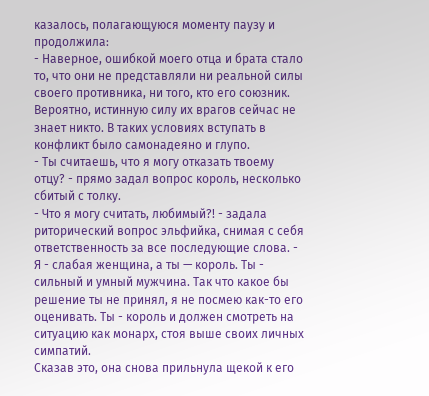казалось, полагающуюся моменту паузу и продолжила:
- Наверное, ошибкой моего отца и брата стало то, что они не представляли ни реальной силы своего противника, ни того, кто его союзник. Вероятно, истинную силу их врагов сейчас не знает никто. В таких условиях вступать в конфликт было самонадеяно и глупо.
- Ты считаешь, что я могу отказать твоему отцу? - прямо задал вопрос король, несколько сбитый с толку.
- Что я могу считать, любимый?! - задала риторический вопрос эльфийка, снимая с себя ответственность за все последующие слова. - Я - слабая женщина, а ты — король. Ты - сильный и умный мужчина. Так что какое бы решение ты не принял, я не посмею как-то его оценивать. Ты - король и должен смотреть на ситуацию как монарх, стоя выше своих личных симпатий.
Сказав это, она снова прильнула щекой к его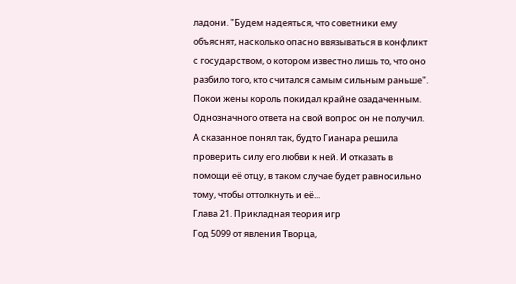ладони. "Будем надеяться, что советники ему объяснят, насколько опасно ввязываться в конфликт с государством, о котором известно лишь то, что оно разбило того, кто считался самым сильным раньше".
Покои жены король покидал крайне озадаченным. Однозначного ответа на свой вопрос он не получил. А сказанное понял так, будто Гианара решила проверить силу его любви к ней. И отказать в помощи её отцу, в таком случае будет равносильно тому, чтобы оттолкнуть и её...
Глава 21. Прикладная теория игр
Год 5099 от явления Творца,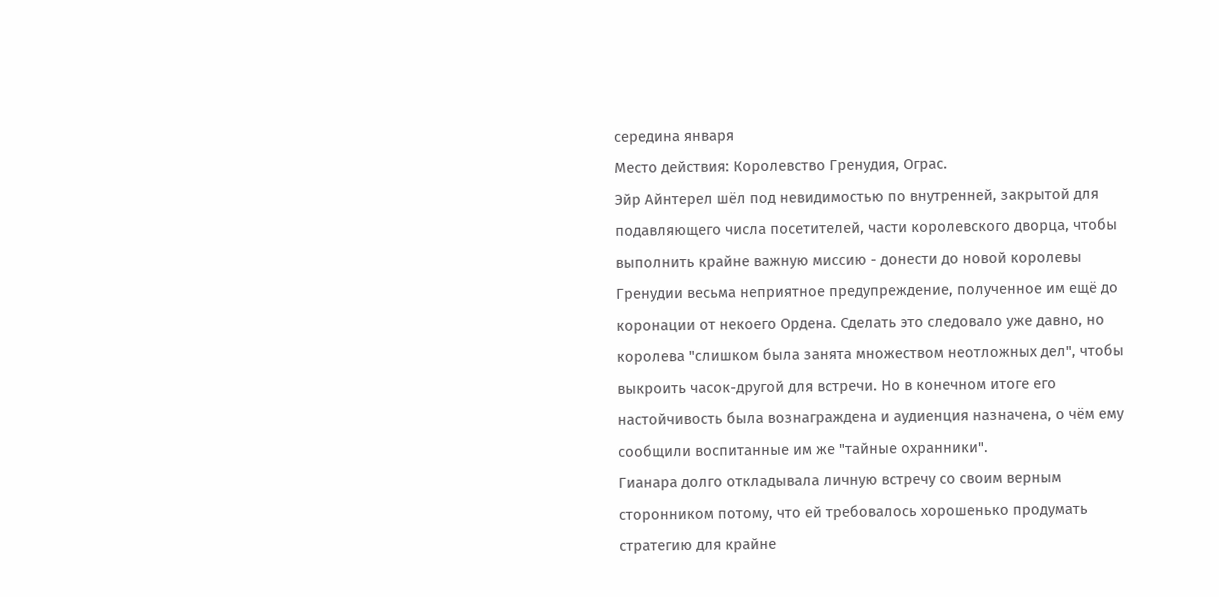середина января
Место действия: Королевство Гренудия, Ограс.
Эйр Айнтерел шёл под невидимостью по внутренней, закрытой для подавляющего числа посетителей, части королевского дворца, чтобы выполнить крайне важную миссию - донести до новой королевы Гренудии весьма неприятное предупреждение, полученное им ещё до коронации от некоего Ордена. Сделать это следовало уже давно, но королева "слишком была занята множеством неотложных дел", чтобы выкроить часок-другой для встречи. Но в конечном итоге его настойчивость была вознаграждена и аудиенция назначена, о чём ему сообщили воспитанные им же "тайные охранники".
Гианара долго откладывала личную встречу со своим верным сторонником потому, что ей требовалось хорошенько продумать стратегию для крайне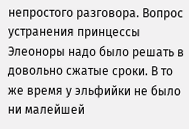непростого разговора. Вопрос устранения принцессы Элеоноры надо было решать в довольно сжатые сроки. В то же время у эльфийки не было ни малейшей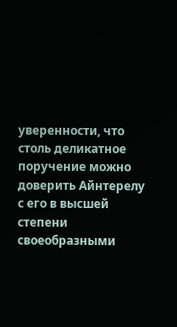уверенности, что столь деликатное поручение можно доверить Айнтерелу с его в высшей степени своеобразными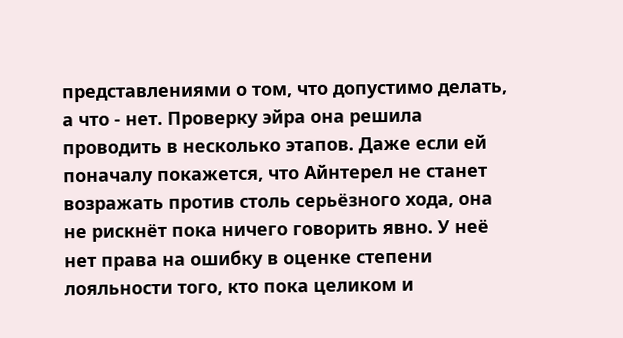представлениями о том, что допустимо делать, а что - нет. Проверку эйра она решила проводить в несколько этапов. Даже если ей поначалу покажется, что Айнтерел не станет возражать против столь серьёзного хода, она не рискнёт пока ничего говорить явно. У неё нет права на ошибку в оценке степени лояльности того, кто пока целиком и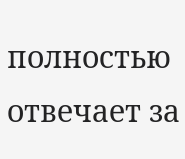полностью отвечает за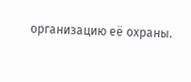организацию её охраны.